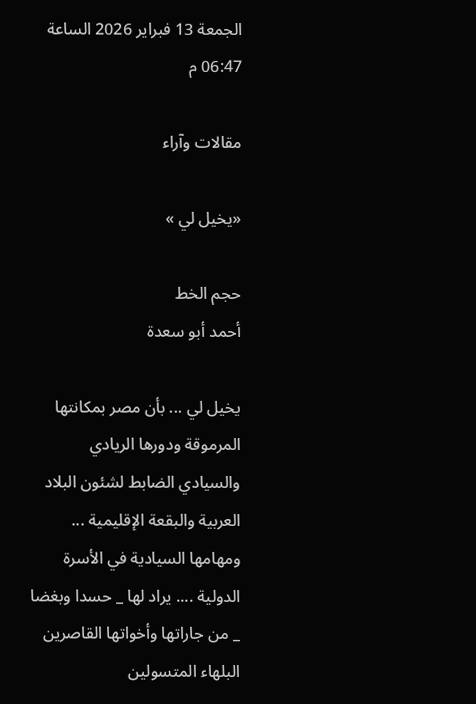الجمعة 13 فبراير 2026 الساعة 06:47 م

مقالات وآراء

«يخيل لي »

حجم الخط
أحمد أبو سعدة

يخيل لي ... بأن مصر بمكانتها المرموقة ودورها الريادي والسيادي الضابط لشئون البلاد العربية والبقعة الإقليمية ... ومهامها السيادية في الأسرة الدولية .... يراد لها _ حسدا وبغضا _ من جاراتها وأخواتها القاصرين البلهاء المتسولين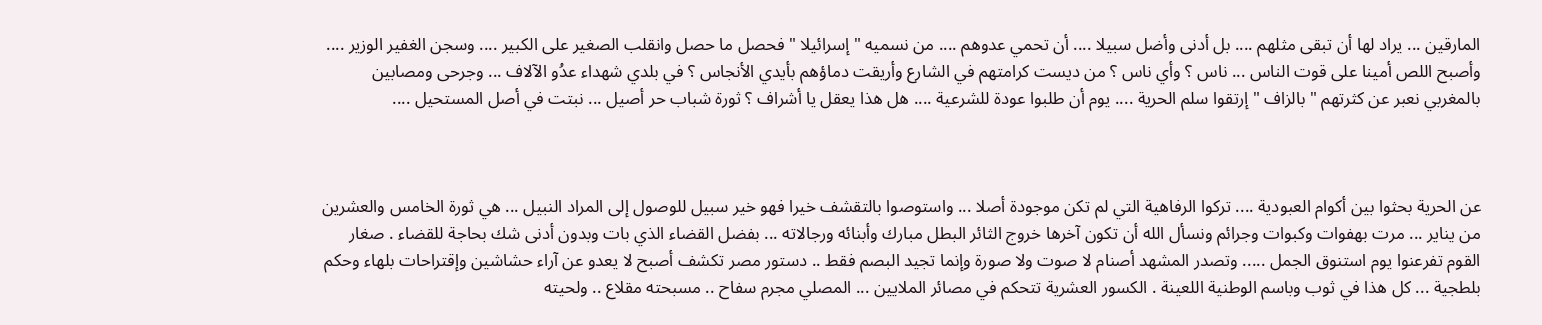المارقين ... يراد لها أن تبقى مثلهم .... بل أدنى وأضل سبيلا .... أن تحمي عدوهم .... من نسميه " إسرائيلا " فحصل ما حصل وانقلب الصغير على الكبير .... وسجن الغفير الوزير .... وأصبح اللص أمينا على قوت الناس ... ناس ؟ وأي ناس ؟ من ديست كرامتهم في الشارع وأريقت دماؤهم بأيدي الأنجاس ؟ في بلدي شهداء عدُو الآلاف ... وجرحى ومصابين بالمغربي نعبر عن كثرتهم " بالزاف " إرتقوا سلم الحرية .... يوم أن طلبوا عودة للشرعية .... هل هذا يعقل يا أشراف ؟ ثورة شباب حر أصيل ... نبتت في أصل المستحيل ....



عن الحرية بحثوا بين أكوام العبودية .... تركوا الرفاهية التي لم تكن موجودة أصلا ... واستوصوا بالتقشف خيرا فهو خير سبيل للوصول إلى المراد النبيل ... هي ثورة الخامس والعشرين من يناير ... مرت بهفوات وكبوات وجرائم ونسأل الله أن تكون آخرها خروج الثائر البطل مبارك وأبنائه ورجالاته ... بفضل القضاء الذي بات وبدون أدنى شك بحاجة للقضاء . صغار القوم تفرعنوا يوم استنوق الجمل ..... وتصدر المشهد أصنام لا صوت ولا صورة وإنما تجيد البصم فقط .. دستور مصر تكشف أصبح لا يعدو عن آراء حشاشين وإقتراحات بلهاء وحكم بلطجية ... كل هذا في ثوب وباسم الوطنية اللعينة . الكسور العشرية تتحكم في مصائر الملايين ... المصلي مجرم سفاح .. مسبحته مقلاع .. ولحيته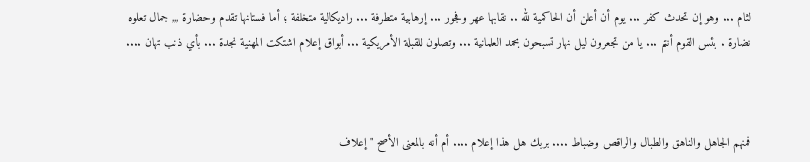لثام ... وهو إن تحدث كفر ... يوم أن أعلن أن الحاكمية لله .. نقابها عهر وفجور ... إرهابية متطرفة ... راديكالية متخلفة ؛ أما فستانها تقدم وحضارة ,,, جمال تعلوه نضارة . بئس القوم أنتم ... يا من تجعرون ليل نهار تسبحون بحمد العلمانية ... وتصلون للقبلة الأمريكية ... أبواق إعلام اشتكت المهنية نجدة ... بأي ذنب تهان ....



فمنهم الجاهل والناهق والطبال والراقص وضباط .... بربك هل هذا إعلام .... أم أنه بالمعنى الأصح " إعلاف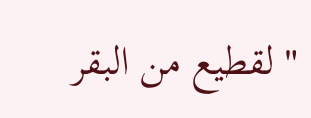" لقطيع من البقر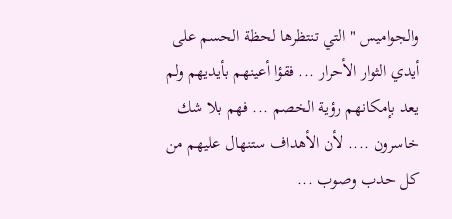والجواميس " التي تنتظرها لحظة الحسم على أيدي الثوار الأحرار ... فقؤا أعينهم بأيديهم ولم يعد بإمكانهم رؤية الخصم ... فهم بلا شك خاسرون .... لأن الأهداف ستنهال عليهم من كل حدب وصوب ...